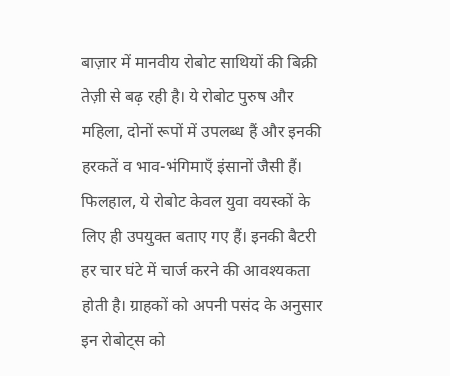बाज़ार में मानवीय रोबोट साथियों की बिक्री तेज़ी से बढ़ रही है। ये रोबोट पुरुष और महिला, दोनों रूपों में उपलब्ध हैं और इनकी हरकतें व भाव-भंगिमाएँ इंसानों जैसी हैं। फिलहाल, ये रोबोट केवल युवा वयस्कों के लिए ही उपयुक्त बताए गए हैं। इनकी बैटरी हर चार घंटे में चार्ज करने की आवश्यकता होती है। ग्राहकों को अपनी पसंद के अनुसार इन रोबोट्स को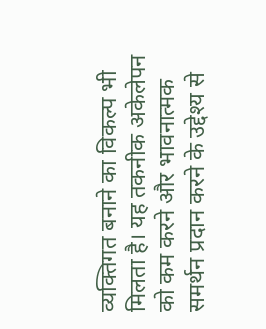व्यक्तिगत बनाने का विकल्प भी मिलता है। यह तकनीक अकेलेपन को कम करने और भावनात्मक समर्थन प्रदान करने के उद्देश्य से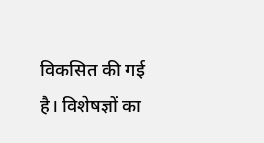विकसित की गई है। विशेषज्ञों का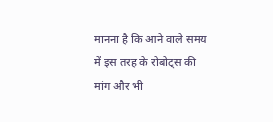मानना है कि आने वाले समय में इस तरह के रोबोट्स की मांग और भी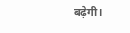बढ़ेगी।